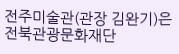전주미술관(관장 김완기)은 전북관광문화재단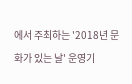에서 주최하는 '2018년 문화가 있는 날' 운영기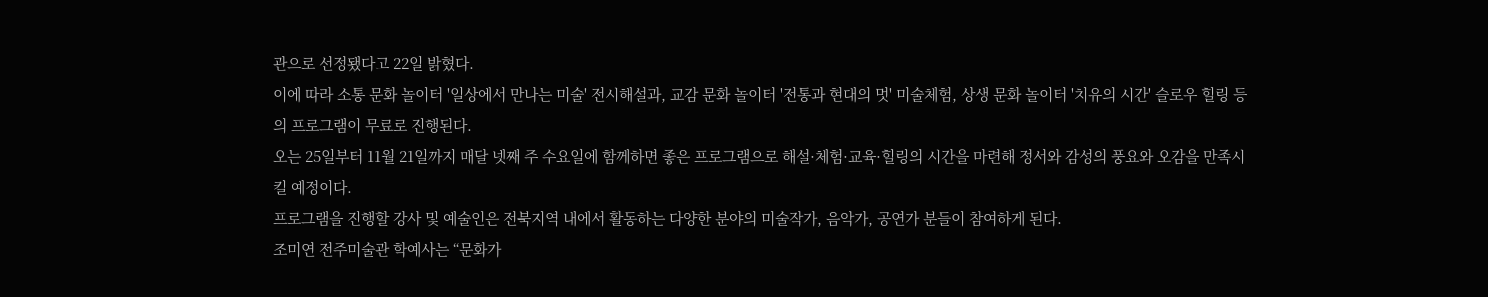관으로 선정됐다고 22일 밝혔다.
이에 따라 소통 문화 놀이터 '일상에서 만나는 미술' 전시해설과, 교감 문화 놀이터 '전통과 현대의 멋' 미술체험, 상생 문화 놀이터 '치유의 시간' 슬로우 힐링 등의 프로그램이 무료로 진행된다.
오는 25일부터 11월 21일까지 매달 넷째 주 수요일에 함께하면 좋은 프로그램으로 해설·체험·교육·힐링의 시간을 마련해 정서와 감성의 풍요와 오감을 만족시킬 예정이다.
프로그램을 진행할 강사 및 예술인은 전북지역 내에서 활동하는 다양한 분야의 미술작가, 음악가, 공연가 분들이 참여하게 된다.
조미연 전주미술관 학예사는 “문화가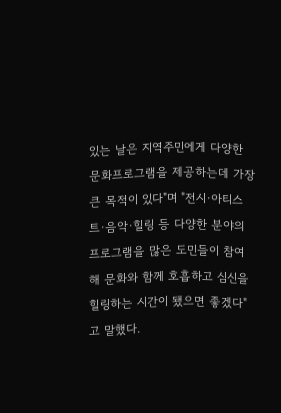있는 날은 지역주민에게 다양한 문화프로그램을 제공하는데 가장 큰 목적이 있다"며 "전시·아티스트·음악·힐링 등 다양한 분야의 프로그램을 많은 도민들이 참여해 문화와 함께 호흡하고 심신을 힐링하는 시간이 됐으면 좋겠다"고 말했다.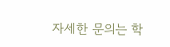자세한 문의는 학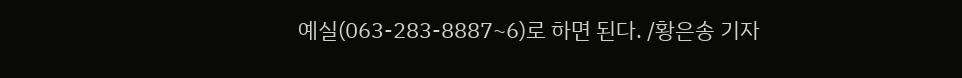예실(063-283-8887~6)로 하면 된다. /황은송 기자